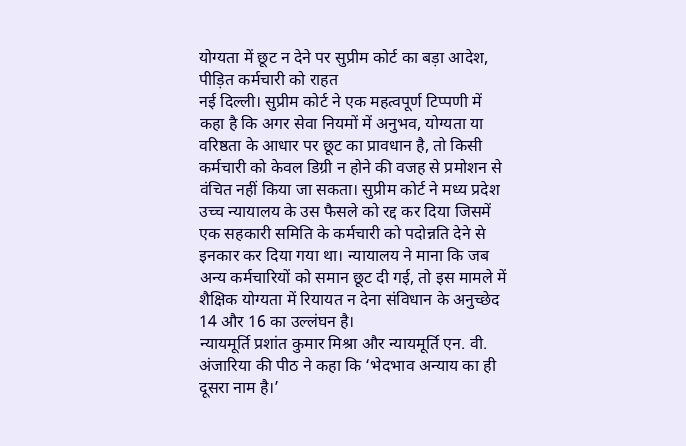योग्यता में छूट न देने पर सुप्रीम कोर्ट का बड़ा आदेश, पीड़ित कर्मचारी को राहत
नई दिल्ली। सुप्रीम कोर्ट ने एक महत्वपूर्ण टिप्पणी में कहा है कि अगर सेवा नियमों में अनुभव, योग्यता या वरिष्ठता के आधार पर छूट का प्रावधान है, तो किसी कर्मचारी को केवल डिग्री न होने की वजह से प्रमोशन से वंचित नहीं किया जा सकता। सुप्रीम कोर्ट ने मध्य प्रदेश उच्च न्यायालय के उस फैसले को रद्द कर दिया जिसमें एक सहकारी समिति के कर्मचारी को पदोन्नति देने से इनकार कर दिया गया था। न्यायालय ने माना कि जब अन्य कर्मचारियों को समान छूट दी गई, तो इस मामले में शैक्षिक योग्यता में रियायत न देना संविधान के अनुच्छेद 14 और 16 का उल्लंघन है।
न्यायमूर्ति प्रशांत कुमार मिश्रा और न्यायमूर्ति एन. वी. अंजारिया की पीठ ने कहा कि ‘भेदभाव अन्याय का ही दूसरा नाम है।’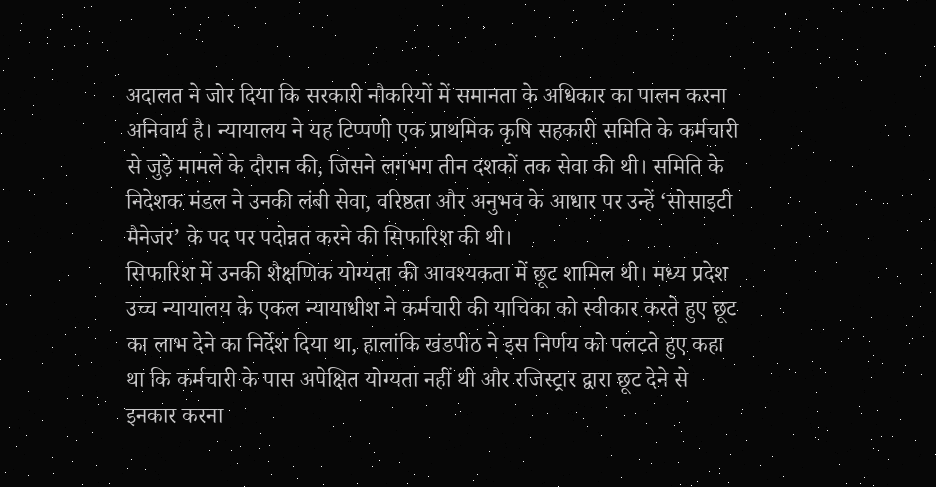अदालत ने जोर दिया कि सरकारी नौकरियों में समानता के अधिकार का पालन करना अनिवार्य है। न्यायालय ने यह टिप्पणी एक प्राथमिक कृषि सहकारी समिति के कर्मचारी से जुड़े मामले के दौरान की, जिसने लगभग तीन दशकों तक सेवा की थी। समिति के निदेशक मंडल ने उनकी लंबी सेवा, वरिष्ठता और अनुभव के आधार पर उन्हें ‘सोसाइटी मैनेजर’ के पद पर पदोन्नत करने की सिफारिश की थी।
सिफारिश में उनकी शैक्षणिक योग्यता की आवश्यकता में छूट शामिल थी। मध्य प्रदेश उच्च न्यायालय के एकल न्यायाधीश ने कर्मचारी की याचिका को स्वीकार करते हुए छूट का लाभ देने का निर्देश दिया था, हालांकि खंडपीठ ने इस निर्णय को पलटते हुए कहा था कि कर्मचारी के पास अपेक्षित योग्यता नहीं थी और रजिस्ट्रार द्वारा छूट देने से इनकार करना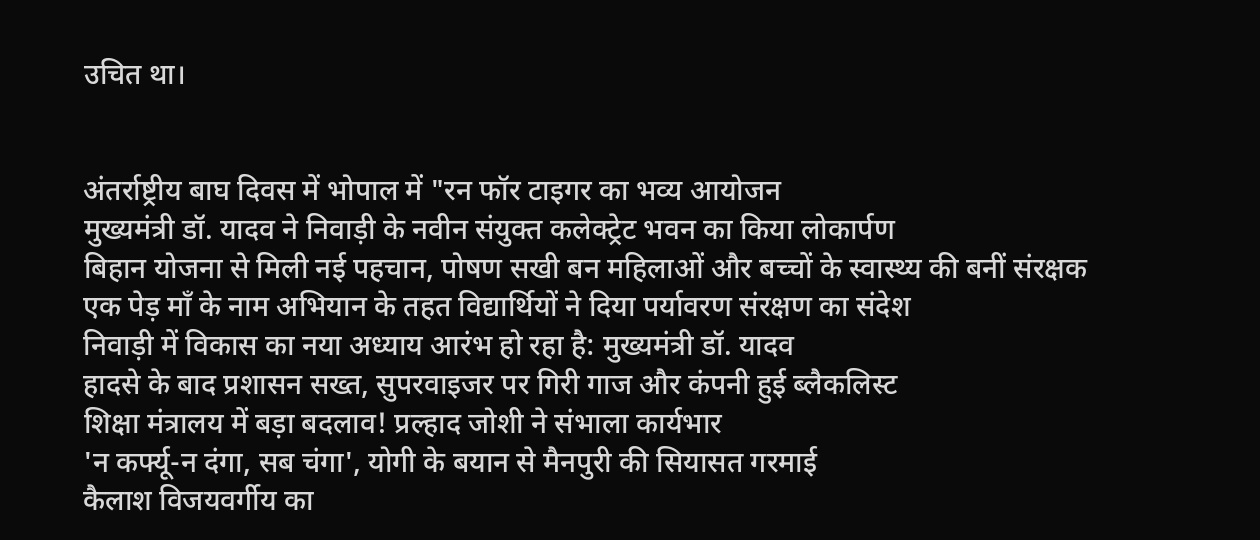उचित था।


अंतर्राष्ट्रीय बाघ दिवस में भोपाल में "रन फॉर टाइगर का भव्य आयोजन
मुख्यमंत्री डॉ. यादव ने निवाड़ी के नवीन संयुक्त कलेक्ट्रेट भवन का किया लोकार्पण
बिहान योजना से मिली नई पहचान, पोषण सखी बन महिलाओं और बच्चों के स्वास्थ्य की बनीं संरक्षक
एक पेड़ माँ के नाम अभियान के तहत विद्यार्थियों ने दिया पर्यावरण संरक्षण का संदेश
निवाड़ी में विकास का नया अध्याय आरंभ हो रहा है: मुख्यमंत्री डॉ. यादव
हादसे के बाद प्रशासन सख्त, सुपरवाइजर पर गिरी गाज और कंपनी हुई ब्लैकलिस्ट
शिक्षा मंत्रालय में बड़ा बदलाव! प्रल्हाद जोशी ने संभाला कार्यभार
'न कर्फ्यू-न दंगा, सब चंगा', योगी के बयान से मैनपुरी की सियासत गरमाई
कैलाश विजयवर्गीय का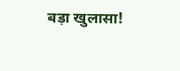बड़ा खुलासा!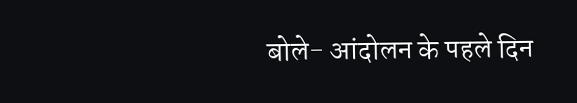बोले- आंदोलन के पहले दिन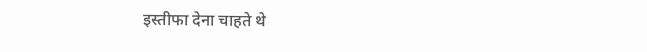इस्तीफा देना चाहते थे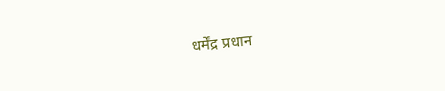धर्मेंद्र प्रधान